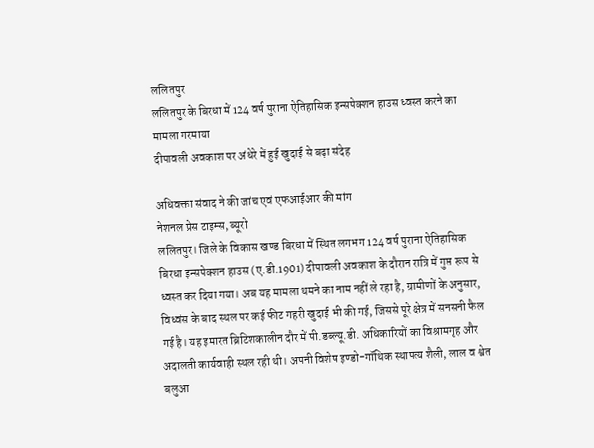ललितपुर
ललितपुर के बिरधा में 124 वर्ष पुराना ऐतिहासिक इन्सपेक्शन हाउस ध्वस्त करने का मामला गरमाया
दीपावली अवकाश पर अंधेरे में हुई खुदाई से बढ़ा संदेह

अधिवक्ता संवाद ने की जांच एवं एफआईआर की मांग
नेशनल प्रेस टाइम्स, ब्यूरो
ललितपुर। जिले के विकास खण्ड बिरधा में स्थित लगभग 124 वर्ष पुराना ऐतिहासिक बिरधा इन्सपेक्शन हाउस (ए.डी.1901) दीपावली अवकाश के दौरान रात्रि में गुप्त रूप से ध्वस्त कर दिया गया। अब यह मामला थमने का नाम नहीं ले रहा है, ग्रामीणों के अनुसार, विध्वंस के बाद स्थल पर कई फीट गहरी खुदाई भी की गई, जिससे पूरे क्षेत्र में सनसनी फैल गई है। यह इमारत ब्रिटिशकालीन दौर में पी.डब्ल्यू.डी. अधिकारियों का विश्रामगृह और अदालती कार्यवाही स्थल रही थी। अपनी विशेष इण्डो-गॉथिक स्थापत्य शैली, लाल व श्वेत बलुआ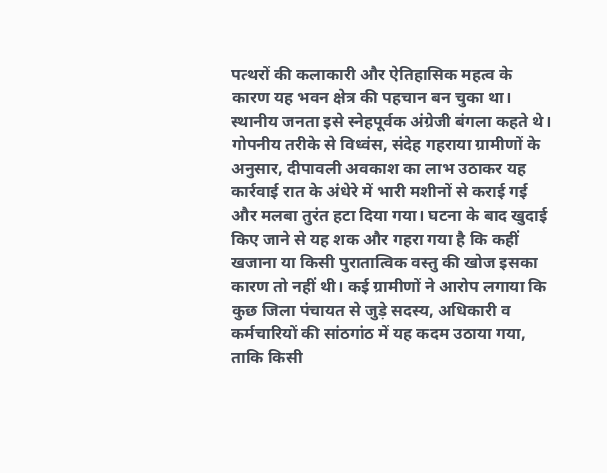पत्थरों की कलाकारी और ऐतिहासिक महत्व के कारण यह भवन क्षेत्र की पहचान बन चुका था। स्थानीय जनता इसे स्नेहपूर्वक अंग्रेजी बंगला कहते थे। गोपनीय तरीके से विध्वंस, संदेह गहराया ग्रामीणों के अनुसार, दीपावली अवकाश का लाभ उठाकर यह कार्रवाई रात के अंधेरे में भारी मशीनों से कराई गई और मलबा तुरंत हटा दिया गया। घटना के बाद खुदाई किए जाने से यह शक और गहरा गया है कि कहीं खजाना या किसी पुरातात्विक वस्तु की खोज इसका कारण तो नहीं थी। कई ग्रामीणों ने आरोप लगाया कि कुछ जिला पंचायत से जुड़े सदस्य, अधिकारी व कर्मचारियों की सांठगांठ में यह कदम उठाया गया, ताकि किसी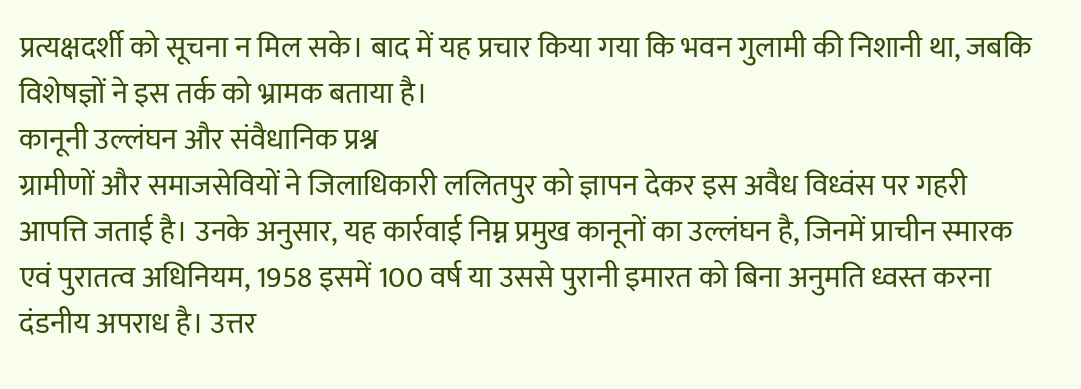प्रत्यक्षदर्शी को सूचना न मिल सके। बाद में यह प्रचार किया गया कि भवन गुलामी की निशानी था, जबकि विशेषज्ञों ने इस तर्क को भ्रामक बताया है।
कानूनी उल्लंघन और संवैधानिक प्रश्न
ग्रामीणों और समाजसेवियों ने जिलाधिकारी ललितपुर को ज्ञापन देकर इस अवैध विध्वंस पर गहरी आपत्ति जताई है। उनके अनुसार, यह कार्रवाई निम्न प्रमुख कानूनों का उल्लंघन है, जिनमें प्राचीन स्मारक एवं पुरातत्व अधिनियम, 1958 इसमें 100 वर्ष या उससे पुरानी इमारत को बिना अनुमति ध्वस्त करना दंडनीय अपराध है। उत्तर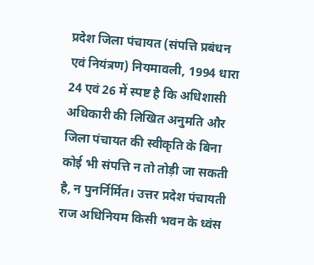प्रदेश जिला पंचायत (संपत्ति प्रबंधन एवं नियंत्रण) नियमावली, 1994 धारा 24 एवं 26 में स्पष्ट है कि अधिशासी अधिकारी की लिखित अनुमति और जिला पंचायत की स्वीकृति के बिना कोई भी संपत्ति न तो तोड़ी जा सकती है, न पुनर्निर्मित। उत्तर प्रदेश पंचायती राज अधिनियम किसी भवन के ध्वंस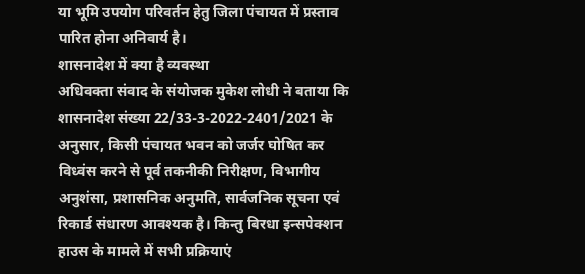या भूमि उपयोग परिवर्तन हेतु जिला पंचायत में प्रस्ताव पारित होना अनिवार्य है।
शासनादेश में क्या है व्यवस्था
अधिवक्ता संवाद के संयोजक मुकेश लोधी ने बताया कि शासनादेश संख्या 22/33-3-2022-2401/2021 के अनुसार, किसी पंचायत भवन को जर्जर घोषित कर विध्वंस करने से पूर्व तकनीकी निरीक्षण, विभागीय अनुशंसा, प्रशासनिक अनुमति, सार्वजनिक सूचना एवं रिकार्ड संधारण आवश्यक है। किन्तु बिरधा इन्सपेक्शन हाउस के मामले में सभी प्रक्रियाएं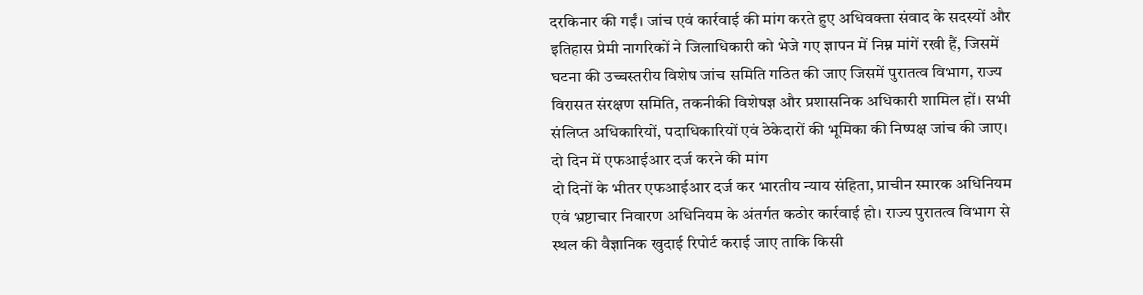दरकिनार की गईं। जांच एवं कार्रवाई की मांग करते हुए अधिवक्ता संवाद के सदस्यों और इतिहास प्रेमी नागरिकों ने जिलाधिकारी को भेजे गए ज्ञापन में निम्न मांगें रखी हैं, जिसमें घटना की उच्चस्तरीय विशेष जांच समिति गठित की जाए जिसमें पुरातत्व विभाग, राज्य विरासत संरक्षण समिति, तकनीकी विशेषज्ञ और प्रशासनिक अधिकारी शामिल हों। सभी संलिप्त अधिकारियों, पदाधिकारियों एवं ठेकेदारों की भूमिका की निष्पक्ष जांच की जाए।
दो दिन में एफआईआर दर्ज करने की मांग
दो दिनों के भीतर एफआईआर दर्ज कर भारतीय न्याय संहिता, प्राचीन स्मारक अधिनियम एवं भ्रष्टाचार निवारण अधिनियम के अंतर्गत कठोर कार्रवाई हो। राज्य पुरातत्व विभाग से स्थल की वैज्ञानिक खुदाई रिपोर्ट कराई जाए ताकि किसी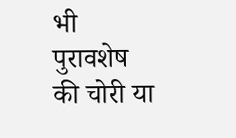भी पुरावशेष की चोरी या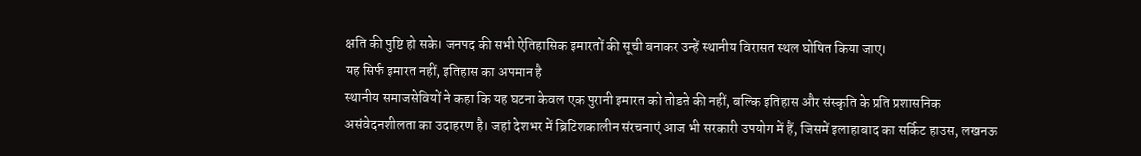क्षति की पुष्टि हो सके। जनपद की सभी ऐतिहासिक इमारतों की सूची बनाकर उन्हें स्थानीय विरासत स्थल घोषित किया जाए।
यह सिर्फ इमारत नहीं, इतिहास का अपमान है
स्थानीय समाजसेवियों ने कहा कि यह घटना केवल एक पुरानी इमारत को तोडऩे की नहीं, बल्कि इतिहास और संस्कृति के प्रति प्रशासनिक असंवेदनशीलता का उदाहरण है। जहां देशभर में ब्रिटिशकालीन संरचनाएं आज भी सरकारी उपयोग में हैं, जिसमें इलाहाबाद का सर्किट हाउस, लखनऊ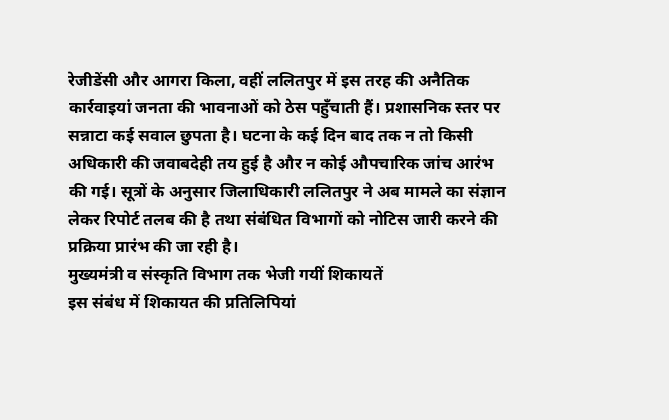रेजीडेंसी और आगरा किला, वहीं ललितपुर में इस तरह की अनैतिक कार्रवाइयां जनता की भावनाओं को ठेस पहुँचाती हैं। प्रशासनिक स्तर पर सन्नाटा कई सवाल छुपता है। घटना के कई दिन बाद तक न तो किसी अधिकारी की जवाबदेही तय हुई है और न कोई औपचारिक जांच आरंभ की गई। सूत्रों के अनुसार जिलाधिकारी ललितपुर ने अब मामले का संज्ञान लेकर रिपोर्ट तलब की है तथा संबंधित विभागों को नोटिस जारी करने की प्रक्रिया प्रारंभ की जा रही है।
मुख्यमंत्री व संस्कृति विभाग तक भेजी गयीं शिकायतें
इस संबंध में शिकायत की प्रतिलिपियां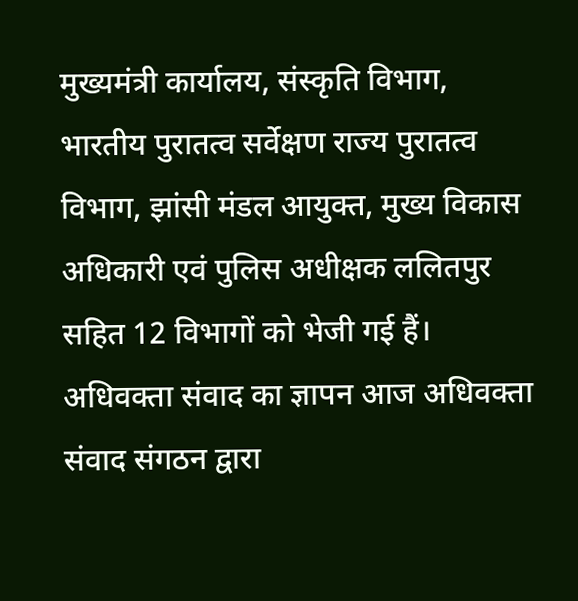मुख्यमंत्री कार्यालय, संस्कृति विभाग, भारतीय पुरातत्व सर्वेक्षण राज्य पुरातत्व विभाग, झांसी मंडल आयुक्त, मुख्य विकास अधिकारी एवं पुलिस अधीक्षक ललितपुर सहित 12 विभागों को भेजी गई हैं। अधिवक्ता संवाद का ज्ञापन आज अधिवक्ता संवाद संगठन द्वारा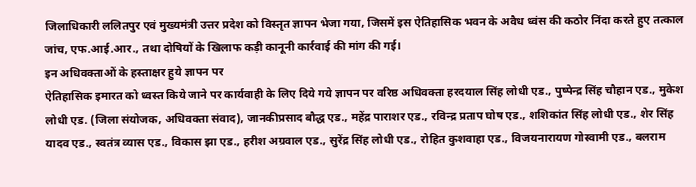जिलाधिकारी ललितपुर एवं मुख्यमंत्री उत्तर प्रदेश को विस्तृत ज्ञापन भेजा गया, जिसमें इस ऐतिहासिक भवन के अवैध ध्वंस की कठोर निंदा करते हुए तत्काल जांच, एफ.आई.आर., तथा दोषियों के खिलाफ कड़ी कानूनी कार्रवाई की मांग की गई।
इन अधिवक्ताओं के हस्ताक्षर हुये ज्ञापन पर
ऐतिहासिक इमारत को ध्वस्त किये जाने पर कार्यवाही के लिए दिये गये ज्ञापन पर वरिष्ठ अधिवक्ता हरदयाल सिंह लोधी एड., पुष्पेन्द्र सिंह चौहान एड., मुकेश लोधी एड. (जिला संयोजक, अधिवक्ता संवाद), जानकीप्रसाद बौद्ध एड., महेंद्र पाराशर एड., रविन्द्र प्रताप घोष एड., शशिकांत सिंह लोधी एड., शेर सिंह यादव एड., स्वतंत्र व्यास एड., विकास झा एड., हरीश अग्रवाल एड., सुरेंद्र सिंह लोधी एड., रोहित कुशवाहा एड., विजयनारायण गोस्वामी एड., बलराम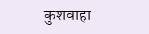कुशवाहा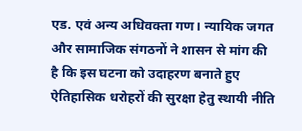एड. एवं अन्य अधिवक्ता गण। न्यायिक जगत और सामाजिक संगठनों ने शासन से मांग की है कि इस घटना को उदाहरण बनाते हुए ऐतिहासिक धरोहरों की सुरक्षा हेतु स्थायी नीति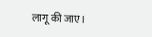लागू की जाए।